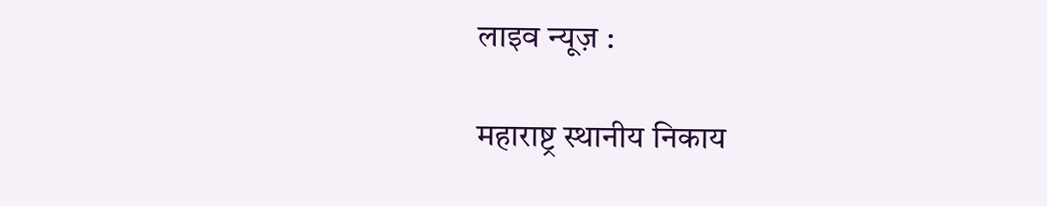लाइव न्यूज़ :

महाराष्ट्र स्थानीय निकाय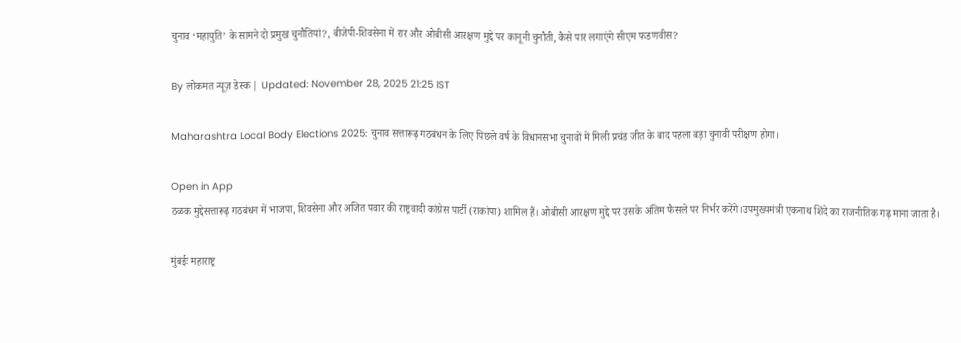चुनाव ‘महायुति’ के सामने दो प्रमुख चुनौतियां?, बीजेपी-शिवसेना में रार और ओबीसी आरक्षण मुद्दे पर कानूनी चुनौती, कैसे पार लगाएंगे सीएम फडणवीस?

By लोकमत न्यूज़ डेस्क | Updated: November 28, 2025 21:25 IST

Maharashtra Local Body Elections 2025: चुनाव सत्तारूढ़ गठबंधन के लिए पिछले वर्ष के विधानसभा चुनावों में मिली प्रचंड जीत के बाद पहला बड़ा चुनावी परीक्षण होगा।

Open in App
ठळक मुद्देसत्तारूढ़ गठबंधन में भाजपा, शिवसेना और अजित पवार की राष्ट्रवादी कांग्रेस पार्टी (राकांपा) शामिल हैं। ओबीसी आरक्षण मुद्दे पर उसके अंतिम फैसले पर निर्भर करेंगे।उपमुख्यमंत्री एकनाथ शिंदे का राजनीतिक गढ़ माना जाता है।

मुंबईः महाराष्ट्र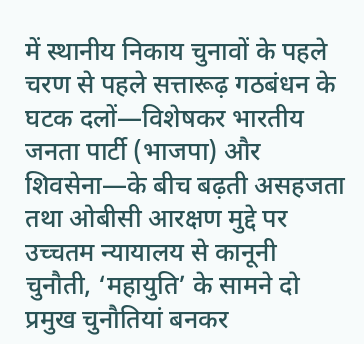में स्थानीय निकाय चुनावों के पहले चरण से पहले सत्तारूढ़ गठबंधन के घटक दलों—विशेषकर भारतीय जनता पार्टी (भाजपा) और शिवसेना—के बीच बढ़ती असहजता तथा ओबीसी आरक्षण मुद्दे पर उच्चतम न्यायालय से कानूनी चुनौती, ‘महायुति’ के सामने दो प्रमुख चुनौतियां बनकर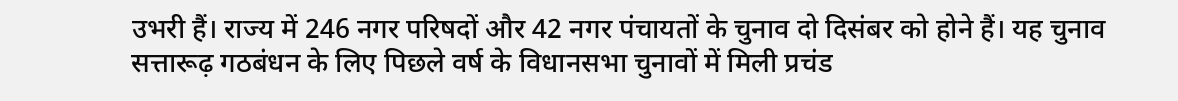उभरी हैं। राज्य में 246 नगर परिषदों और 42 नगर पंचायतों के चुनाव दो दिसंबर को होने हैं। यह चुनाव सत्तारूढ़ गठबंधन के लिए पिछले वर्ष के विधानसभा चुनावों में मिली प्रचंड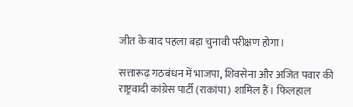जीत के बाद पहला बड़ा चुनावी परीक्षण होगा।

सत्तारूढ़ गठबंधन में भाजपा, शिवसेना और अजित पवार की राष्ट्रवादी कांग्रेस पार्टी (राकांपा) शामिल हैं। फिलहाल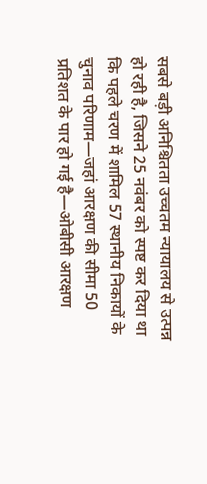सबसे बड़ी अनिश्चितता उच्चतम न्यायालय से उत्पन्न हो रही है, जिसने 25 नवंबर को स्पष्ट कर दिया था कि पहले चरण में शामिल 57 स्थानीय निकायों के चुनाव परिणाम—जहां आरक्षण की सीमा 50 प्रतिशत के पार हो गई है—ओबीसी आरक्षण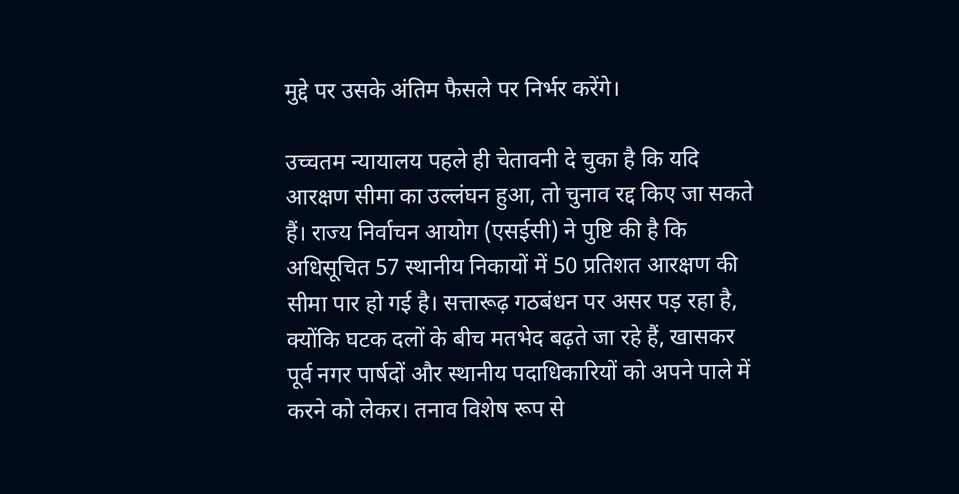मुद्दे पर उसके अंतिम फैसले पर निर्भर करेंगे।

उच्चतम न्यायालय पहले ही चेतावनी दे चुका है कि यदि आरक्षण सीमा का उल्लंघन हुआ, तो चुनाव रद्द किए जा सकते हैं। राज्य निर्वाचन आयोग (एसईसी) ने पुष्टि की है कि अधिसूचित 57 स्थानीय निकायों में 50 प्रतिशत आरक्षण की सीमा पार हो गई है। सत्तारूढ़ गठबंधन पर असर पड़ रहा है, क्योंकि घटक दलों के बीच मतभेद बढ़ते जा रहे हैं, खासकर पूर्व नगर पार्षदों और स्थानीय पदाधिकारियों को अपने पाले में करने को लेकर। तनाव विशेष रूप से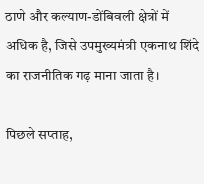ठाणे और कल्याण-डोंबिवली क्षेत्रों में अधिक है, जिसे उपमुख्यमंत्री एकनाथ शिंदे का राजनीतिक गढ़ माना जाता है।

पिछले सप्ताह,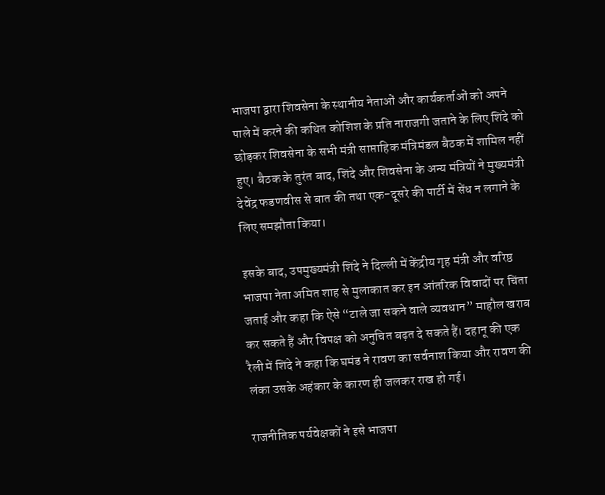भाजपा द्वारा शिवसेना के स्थानीय नेताओं और कार्यकर्ताओं को अपने पाले में करने की कथित कोशिश के प्रति नाराजगी जताने के लिए शिंदे को छोड़कर शिवसेना के सभी मंत्री साप्ताहिक मंत्रिमंडल बैठक में शामिल नहीं हुए। बैठक के तुरंत बाद, शिंदे और शिवसेना के अन्य मंत्रियों ने मुख्यमंत्री देवेंद्र फडणवीस से बात की तथा एक-दूसरे की पार्टी में सेंध न लगाने के लिए समझौता किया।

इसके बाद, उपमुख्यमंत्री शिंदे ने दिल्ली में केंद्रीय गृह मंत्री और वरिष्ठ भाजपा नेता अमित शाह से मुलाकात कर इन आंतरिक विवादों पर चिंता जताई और कहा कि ऐसे “टाले जा सकने वाले व्यवधान” माहौल खराब कर सकते हैं और विपक्ष को अनुचित बढ़त दे सकते हैं। दहानू की एक रैली में शिंदे ने कहा कि घमंड ने रावण का सर्वनाश किया और रावण की लंका उसके अहंकार के कारण ही जलकर राख हो गई।

राजनीतिक पर्यवेक्षकों ने इसे भाजपा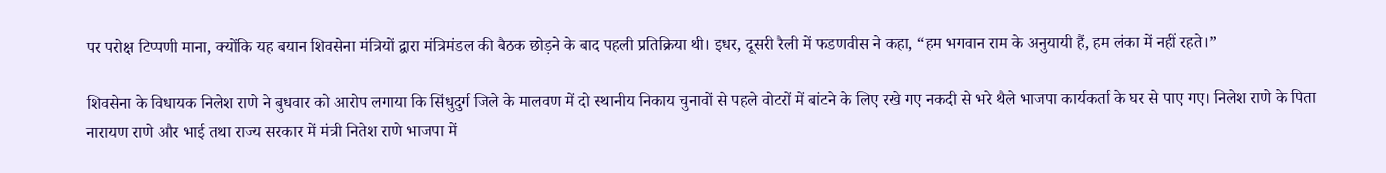पर परोक्ष टिप्पणी माना, क्योंकि यह बयान शिवसेना मंत्रियों द्वारा मंत्रिमंडल की बैठक छोड़ने के बाद पहली प्रतिक्रिया थी। इधर, दूसरी रैली में फडणवीस ने कहा, “हम भगवान राम के अनुयायी हैं, हम लंका में नहीं रहते।”

शिवसेना के विधायक निलेश राणे ने बुधवार को आरोप लगाया कि सिंधुदुर्ग जिले के मालवण में दो स्थानीय निकाय चुनावों से पहले वोटरों में बांटने के लिए रखे गए नकदी से भरे थैले भाजपा कार्यकर्ता के घर से पाए गए। निलेश राणे के पिता नारायण राणे और भाई तथा राज्य सरकार में मंत्री नितेश राणे भाजपा में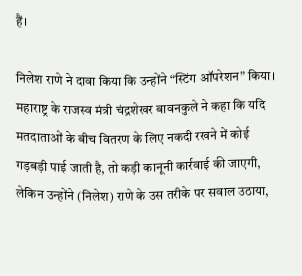हैं।

निलेश राणे ने दावा किया कि उन्होंने “स्टिंग ऑपरेशन” किया। महाराष्ट्र के राजस्व मंत्री चंद्रशेखर बावनकुले ने कहा कि यदि मतदाताओं के बीच वितरण के लिए नकदी रखने में कोई गड़बड़ी पाई जाती है, तो कड़ी कानूनी कार्रवाई की जाएगी, लेकिन उन्होंने (निलेश) राणे के उस तरीके पर सवाल उठाया,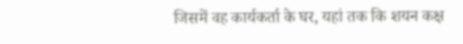जिसमें वह कार्यकर्ता के घर, यहां तक कि शयन कक्ष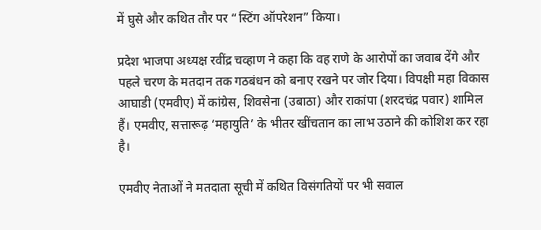में घुसे और कथित तौर पर “स्टिंग ऑपरेशन” किया।

प्रदेश भाजपा अध्यक्ष रवींद्र चव्हाण ने कहा कि वह राणे के आरोपों का जवाब देंगे और पहले चरण के मतदान तक गठबंधन को बनाए रखने पर जोर दिया। विपक्षी महा विकास आघाडी (एमवीए) में कांग्रेस, शिवसेना (उबाठा) और राकांपा (शरदचंद्र पवार) शामिल हैं। एमवीए, सत्तारूढ़ ‘महायुति’ के भीतर खींचतान का लाभ उठाने की कोशिश कर रहा है।

एमवीए नेताओं ने मतदाता सूची में कथित विसंगतियों पर भी सवाल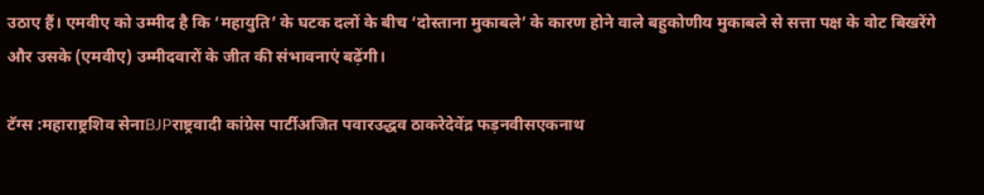उठाए हैं। एमवीए को उम्मीद है कि ‘महायुति’ के घटक दलों के बीच ‘दोस्ताना मुकाबले’ के कारण होने वाले बहुकोणीय मुकाबले से सत्ता पक्ष के वोट बिखरेंगे और उसके (एमवीए) उम्मीदवारों के जीत की संभावनाएं बढ़ेंगी।

टॅग्स :महाराष्ट्रशिव सेनाBJPराष्ट्रवादी कांग्रेस पार्टीअजित पवारउद्धव ठाकरेदेवेंद्र फड़नवीसएकनाथ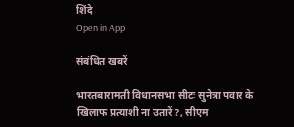शिंदे
Open in App

संबंधित खबरें

भारतबारामती विधानसभा सीटः सुनेत्रा पवार के खिलाफ प्रत्याशी ना उतारें?, सीएम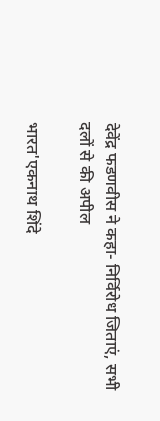देवेंद्र फडणवीस ने कहा- निर्विरोध जिताएं, सभी दलों से की अपील

भारत'एकनाथ शिंदे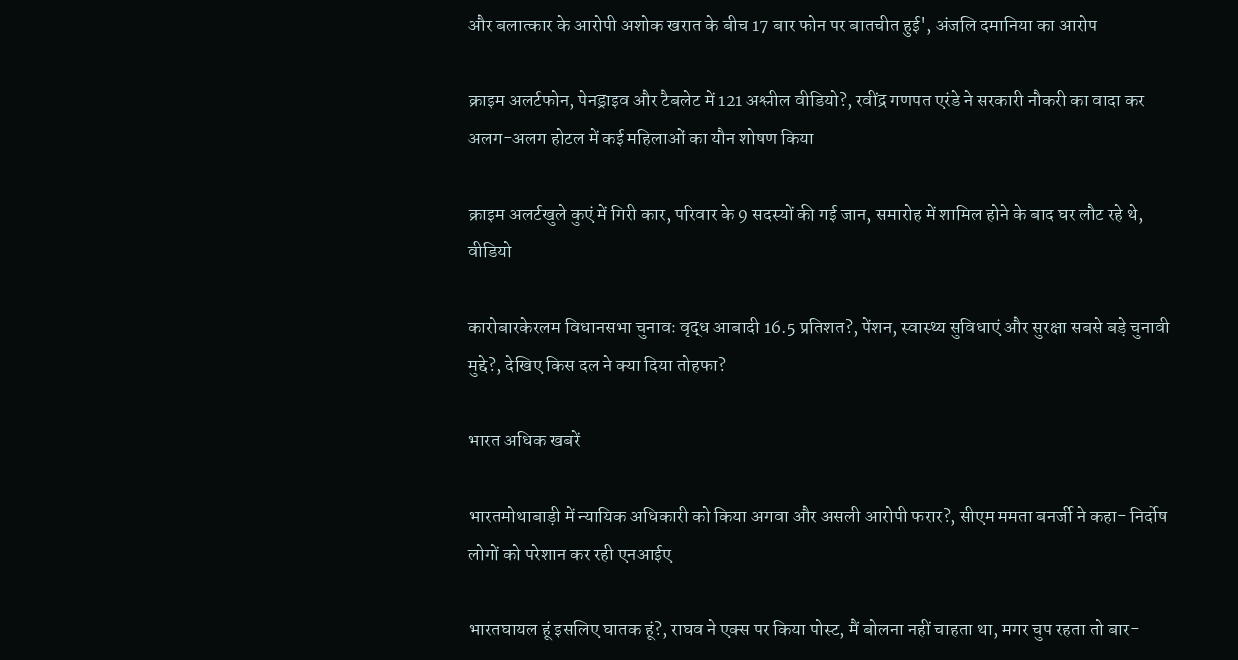और बलात्कार के आरोपी अशोक खरात के बीच 17 बार फोन पर बातचीत हुई', अंजलि दमानिया का आरोप

क्राइम अलर्टफोन, पेनड्राइव और टैबलेट में 121 अश्लील वीडियो?, रवींद्र गणपत एरंडे ने सरकारी नौकरी का वादा कर अलग-अलग होटल में कई महिलाओं का यौन शोषण किया

क्राइम अलर्टखुले कुएं में गिरी कार, परिवार के 9 सदस्यों की गई जान, समारोह में शामिल होने के बाद घर लौट रहे थे, वीडियो

कारोबारकेरलम विधानसभा चुनावः वृद्ध आबादी 16.5 प्रतिशत?, पेंशन, स्वास्थ्य सुविधाएं और सुरक्षा सबसे बड़े चुनावी मुद्दे?, देखिए किस दल ने क्या दिया तोहफा?

भारत अधिक खबरें

भारतमोथाबाड़ी में न्यायिक अधिकारी को किया अगवा और असली आरोपी फरार?, सीएम ममता बनर्जी ने कहा- निर्दोष लोगों को परेशान कर रही एनआईए

भारतघायल हूं इसलिए घातक हूं?, राघव ने एक्स पर किया पोस्ट, मैं बोलना नहीं चाहता था, मगर चुप रहता तो बार-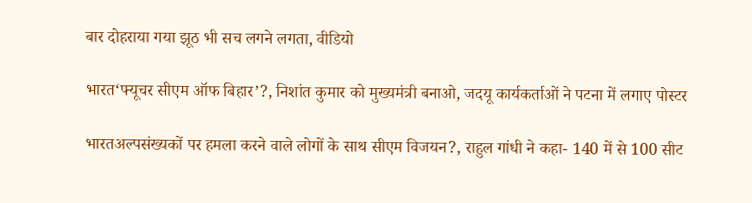बार दोहराया गया झूठ भी सच लगने लगता, वीडियो

भारत‘फ्यूचर सीएम ऑफ बिहार’?, निशांत कुमार को मुख्यमंत्री बनाओ, जदयू कार्यकर्ताओं ने पटना में लगाए पोस्टर

भारतअल्पसंख्यकों पर हमला करने वाले लोगों के साथ सीएम विजयन?, राहुल गांधी ने कहा- 140 में से 100 सीट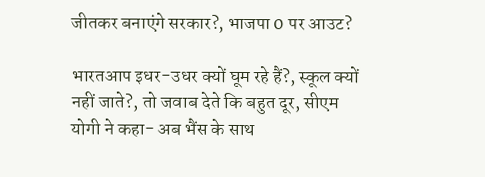जीतकर बनाएंगे सरकार?, भाजपा 0 पर आउट?

भारतआप इधर-उधर क्यों घूम रहे हैं?, स्कूल क्यों नहीं जाते?, तो जवाब देते कि बहुत दूर, सीएम योगी ने कहा- अब भैंस के साथ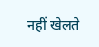नहीं खेलते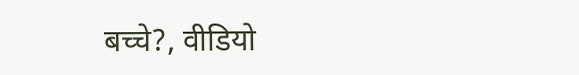बच्चे?, वीडियो